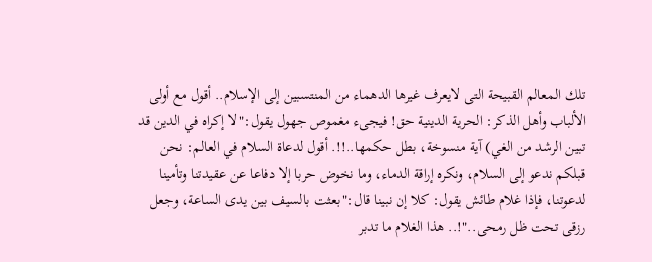تلك المعالم القبيحة التى لايعرف غيرها الدهماء من المنتسبين إلى الإسلام.. أقول مع أولى الألباب وأهل الذكر: الحرية الدينية حق! فيجىء مغموص جهول يقول:"لا إكراه في الدين قد تبين الرشد من الغي) آية منسوخة، بطل حكمها..!!. أقول لدعاة السلام في العالم: نحن قبلكم ندعو إلى السلام، ونكره إراقة الدماء، وما نخوض حربا إلا دفاعا عن عقيدتنا وتأمينا لدعوتنا، فإذا غلام طائش يقول: كلا إن نبينا قال:"بعثت بالسيف بين يدى الساعة، وجعل رزقى تحت ظل رمحى.."!.. هذا الغلام ما تدبر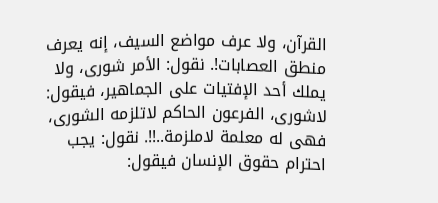القرآن، ولا عرف مواضع السيف، إنه يعرف منطق العصابات!. نقول: الأمر شورى، ولا يملك أحد الإفتيات على الجماهير، فيقول: لاشورى، الفرعون الحاكم لاتلزمه الشورى، فهى له معلمة لاملزمة..!!. نقول: يجب احترام حقوق الإنسان فيقول: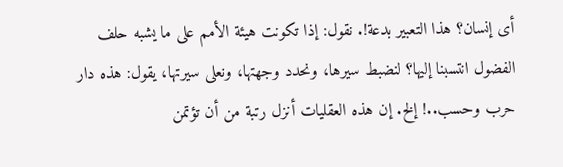أى إنسان؟ هذا التعبير بدعة!. نقول: إذا تكونت هيئة الأمم على ما يشبه حلف الفضول انتسبنا إليها؟ لنضبط سيرها، ونحدد وجهتها، ونعلى سيرتها، يقول: هذه دار حرب وحسب..! إلخ. إن هذه العقليات أنزل رتبة من أن تؤتمن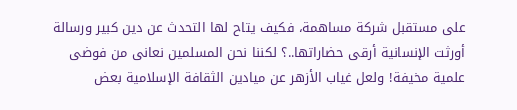على مستقبل شركة مساهمة، فكيف يتاح لها التحدث عن دين كبير ورسالة أورثت الإنسانية أرقى حضاراتها..؟ لكننا نحن المسلمين نعانى من فوضى علمية مخيفة! ولعل غياب الأزهر عن ميادين الثقافة الإسلامية بعض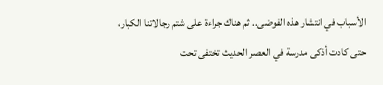الأسباب في انتشار هذه الفوضى.. ثم هناك جراءة على شتم رجالاتنا الكبار، حتى كادت أذكى مدرسة في العصر الحديث تختفى تحت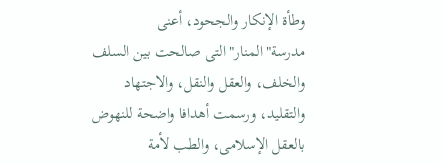وطأة الإنكار والجحود، أعنى مدرسة"المنار"التى صالحت بين السلف والخلف، والعقل والنقل، والاجتهاد والتقليد، ورسمت أهدافا واضحة للنهوض بالعقل الإسلامى، والطب لأمة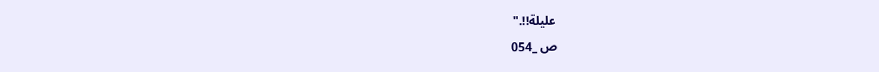عليلة!!."
ص _054